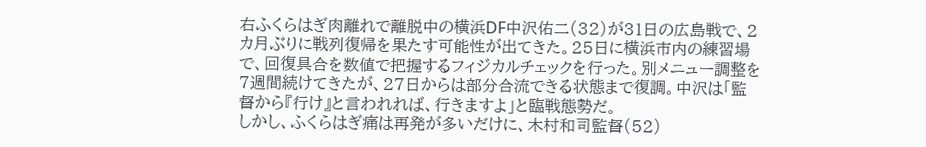右ふくらはぎ肉離れで離脱中の横浜DF中沢佑二(32)が31日の広島戦で、2カ月ぶりに戦列復帰を果たす可能性が出てきた。25日に横浜市内の練習場で、回復具合を数値で把握するフィジカルチェックを行った。別メニュー調整を7週間続けてきたが、27日からは部分合流できる状態まで復調。中沢は「監督から『行け』と言われれば、行きますよ」と臨戦態勢だ。
しかし、ふくらはぎ痛は再発が多いだけに、木村和司監督(52)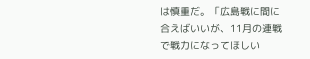は慎重だ。「広島戦に間に合えばいいが、11月の連戦で戦力になってほしい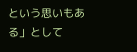という思いもある」として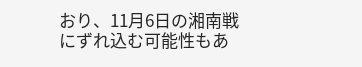おり、11月6日の湘南戦にずれ込む可能性もあ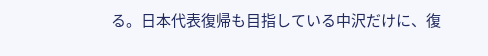る。日本代表復帰も目指している中沢だけに、復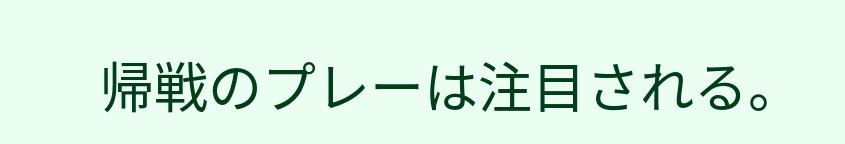帰戦のプレーは注目される。